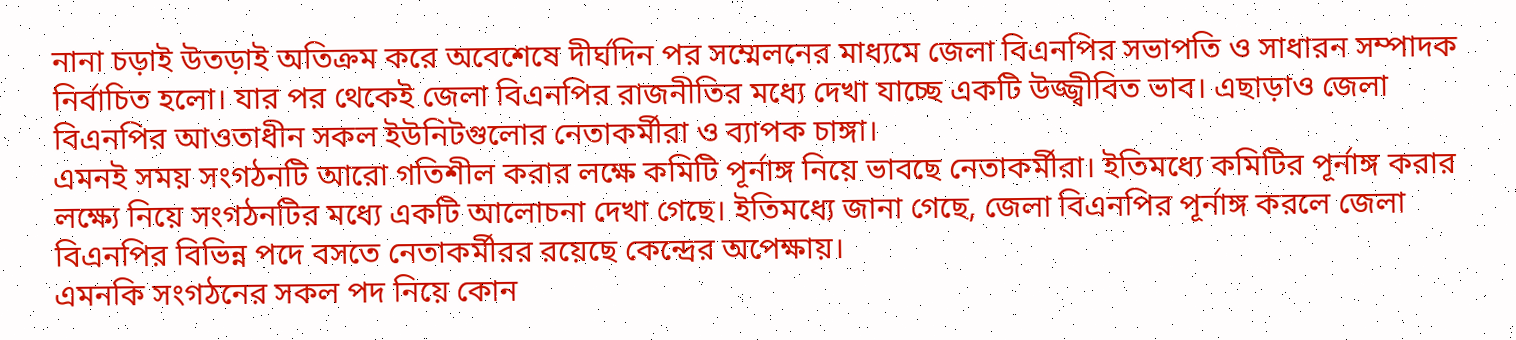নানা চড়াই উতড়াই অতিক্রম করে অবেশেষে দীর্ঘদিন পর সম্মেলনের মাধ্যমে জেলা বিএনপির সভাপতি ও সাধারন সম্পাদক নির্বাচিত হলো। যার পর থেকেই জেলা বিএনপির রাজনীতির মধ্যে দেখা যাচ্ছে একটি উজ্জ্বীবিত ভাব। এছাড়াও জেলা বিএনপির আওতাধীন সকল ইউনিটগুলোর নেতাকর্মীরা ও ব্যাপক চাঙ্গা।
এমনই সময় সংগঠনটি আরো গতিশীল করার লক্ষে কমিটি পূর্নাঙ্গ নিয়ে ভাবছে নেতাকর্মীরা। ইতিমধ্যে কমিটির পূর্নাঙ্গ করার লক্ষ্যে নিয়ে সংগঠনটির মধ্যে একটি আলোচনা দেখা গেছে। ইতিমধ্যে জানা গেছে, জেলা বিএনপির পূর্নাঙ্গ করলে জেলা বিএনপির বিভিন্ন পদে বসতে নেতাকর্মীরর রয়েছে কেন্দ্রের অপেক্ষায়।
এমনকি সংগঠনের সকল পদ নিয়ে কোন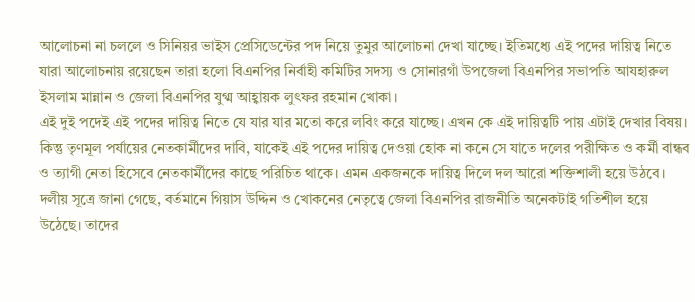আলোচনা না চললে ও সিনিয়র ভাইস প্রেসিডেন্টের পদ নিয়ে তুমুর আলোচনা দেখা যাচ্ছে। ইতিমধ্যে এই পদের দায়িত্ব নিতে যারা আলোচনায় রয়েছেন তারা হলো বিএনপির নির্বাহী কমিটির সদস্য ও সোনারগাঁ উপজেলা বিএনপির সভাপতি আযহারুল ইসলাম মান্নান ও জেলা বিএনপির যুগ্ম আহ্বায়ক লুৎফর রহমান খোকা।
এই দুই পদেই এই পদের দায়িত্ব নিতে যে যার যার মতো করে লবিং করে যাচ্ছে। এখন কে এই দায়িত্বটি পায় এটাই দেখার বিষয়। কিন্তু তৃণমূল পর্যায়ের নেতকার্মীদের দাবি, যাকেই এই পদের দায়িত্ব দেওয়া হোক না কনে সে যাতে দলের পরীক্ষিত ও কর্মী বান্ধব ও ত্যাগী নেতা হিসেবে নেতকার্মীদের কাছে পরিচিত থাকে। এমন একজনকে দায়িত্ব দিলে দল আরো শক্তিশালী হয়ে উঠবে।
দলীয় সূত্রে জানা গেছে, বর্তমানে গিয়াস উদ্দিন ও খোকনের নেতৃত্বে জেলা বিএনপির রাজনীতি অনেকটাই গতিশীল হয়ে উঠেছে। তাদের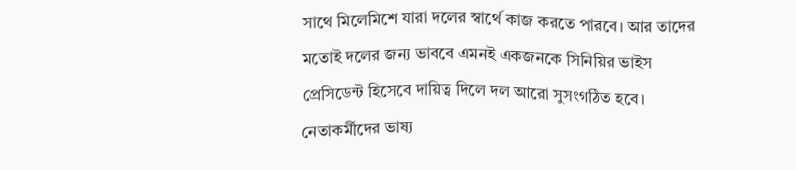সাথে মিলেমিশে যারা দলের স্বার্থে কাজ করতে পারবে। আর তাদের মতোই দলের জন্য ভাববে এমনই একজনকে সিনিয়ির ভাইস প্রেসিডেন্ট হিসেবে দায়িত্ব দিলে দল আরো সুসংগঠিত হবে।
নেতাকর্মীদের ভাষ্য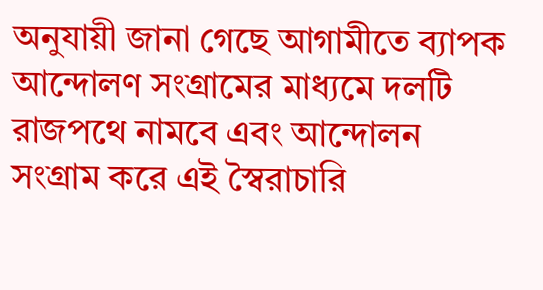অনুযায়ী জানা গেছে আগামীতে ব্যাপক আন্দোলণ সংগ্রামের মাধ্যমে দলটি রাজপথে নামবে এবং আন্দোলন সংগ্রাম করে এই স্বৈরাচারি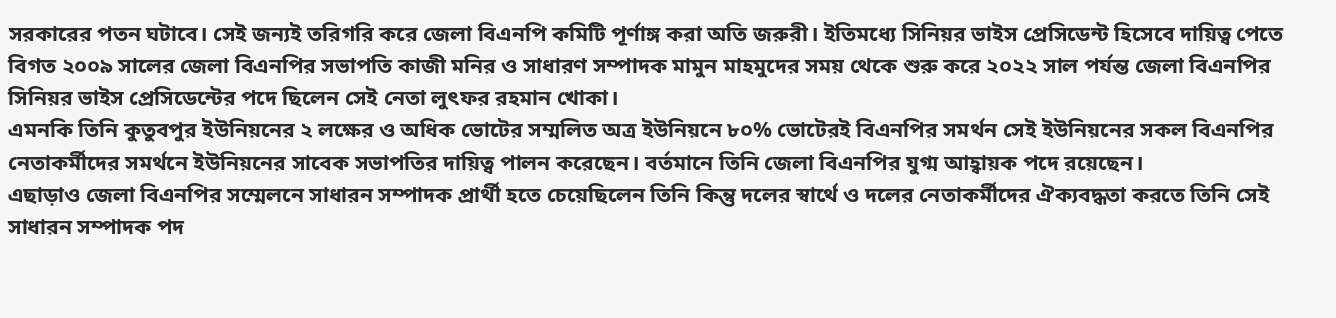সরকারের পতন ঘটাবে। সেই জন্যই তরিগরি করে জেলা বিএনপি কমিটি পূর্ণাঙ্গ করা অতি জরুরী। ইতিমধ্যে সিনিয়র ভাইস প্রেসিডেন্ট হিসেবে দায়িত্ব পেতে বিগত ২০০৯ সালের জেলা বিএনপির সভাপতি কাজী মনির ও সাধারণ সম্পাদক মামুন মাহমুদের সময় থেকে শুরু করে ২০২২ সাল পর্যন্ত জেলা বিএনপির সিনিয়র ভাইস প্রেসিডেন্টের পদে ছিলেন সেই নেতা লুৎফর রহমান খোকা।
এমনকি তিনি কুতুবপুর ইউনিয়নের ২ লক্ষের ও অধিক ভোটের সম্মলিত অত্র ইউনিয়নে ৮০% ভোটেরই বিএনপির সমর্থন সেই ইউনিয়নের সকল বিএনপির নেতাকর্মীদের সমর্থনে ইউনিয়নের সাবেক সভাপতির দায়িত্ব পালন করেছেন। বর্তমানে তিনি জেলা বিএনপির যুগ্ম আহ্বায়ক পদে রয়েছেন।
এছাড়াও জেলা বিএনপির সম্মেলনে সাধারন সম্পাদক প্রার্থী হতে চেয়েছিলেন তিনি কিন্তু দলের স্বার্থে ও দলের নেতাকর্মীদের ঐক্যবদ্ধতা করতে তিনি সেই সাধারন সম্পাদক পদ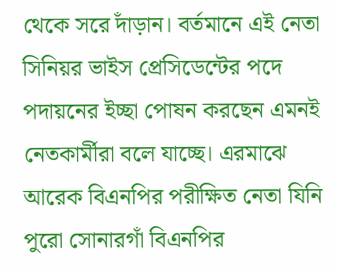থেকে সরে দাঁড়ান। বর্তমানে এই নেতা সিনিয়র ভাইস প্রেসিডেন্টের পদে পদায়নের ইচ্ছা পোষন করছেন এমনই নেতকার্মীরা বলে যাচ্ছে। এরমাঝে আরেক বিএনপির পরীক্ষিত নেতা যিনি পুরো সোনারগাঁ বিএনপির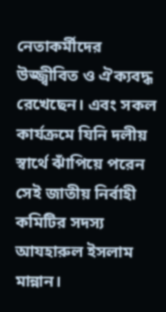নেতাকর্মীদের উজ্জ্বীবিত ও ঐক্যবদ্ধ রেখেছেন। এবং সকল কার্যক্রমে যিনি দলীয় স্বার্থে ঝাঁপিয়ে পরেন সেই জাতীয় নির্বাহী কমিটির সদস্য আযহারুল ইসলাম মান্নান।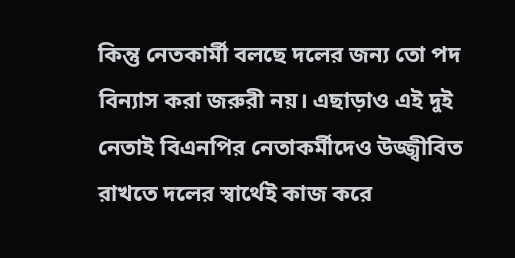কিন্তু নেতকার্মী বলছে দলের জন্য তো পদ বিন্যাস করা জরুরী নয়। এছাড়াও এই দুই নেতাই বিএনপির নেতাকর্মীদেও উজ্জ্বীবিত রাখতে দলের স্বার্থেই কাজ করে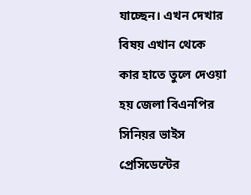যাচ্ছেন। এখন দেখার বিষয় এখান থেকে কার হাতে তুলে দেওয়া হয় জেলা বিএনপির সিনিয়র ভাইস প্রেসিডেন্টের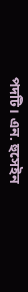পদটি। এন. হুসেইন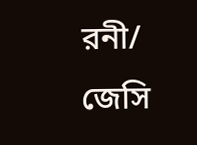রনী/ জেসি